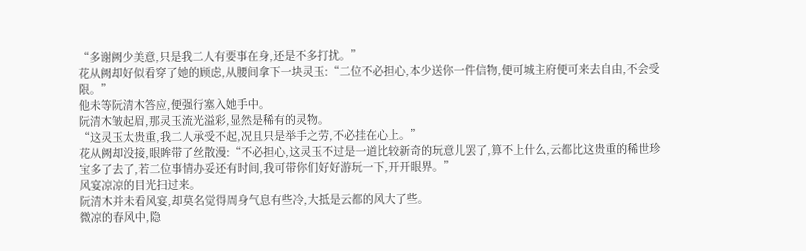“多谢阙少美意,只是我二人有要事在身,还是不多打扰。”
花从阙却好似看穿了她的顾虑,从腰间拿下一块灵玉:“二位不必担心,本少送你一件信物,便可城主府便可来去自由,不会受限。”
他未等阮清木答应,便强行塞入她手中。
阮清木皱起眉,那灵玉流光溢彩,显然是稀有的灵物。
“这灵玉太贵重,我二人承受不起,况且只是举手之劳,不必挂在心上。”
花从阙却没接,眼眸带了丝散漫:“不必担心,这灵玉不过是一道比较新奇的玩意儿罢了,算不上什么,云都比这贵重的稀世珍宝多了去了,若二位事情办妥还有时间,我可带你们好好游玩一下,开开眼界。”
风宴凉凉的目光扫过来。
阮清木并未看风宴,却莫名觉得周身气息有些冷,大抵是云都的风大了些。
微凉的春风中,隐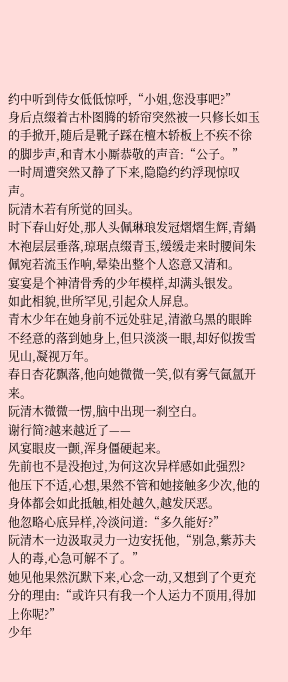约中听到侍女低低惊呼,“小姐,您没事吧?”
身后点缀着古朴图腾的轿帘突然被一只修长如玉的手掀开,随后是靴子踩在檀木轿板上不疾不徐的脚步声,和青木小厮恭敬的声音:“公子。”
一时周遭突然又静了下来,隐隐约约浮现惊叹声。
阮清木若有所觉的回头。
时下春山好处,那人头佩琳琅发冠熠熠生辉,青緺木袍层层垂落,琼琚点缀青玉,缓缓走来时腰间朱佩宛若流玉作响,晕染出整个人恣意又清和。
宴宴是个神清骨秀的少年模样,却满头银发。
如此相貌,世所罕见,引起众人屏息。
青木少年在她身前不远处驻足,清澈乌黑的眼眸不经意的落到她身上,但只淡淡一眼,却好似拨雪见山,凝视万年。
春日杏花飘落,他向她微微一笑,似有雾气氤氲开来。
阮清木微微一愣,脑中出现一刹空白。
谢行简?越来越近了——
风宴眼皮一颤,浑身僵硬起来。
先前也不是没抱过,为何这次异样感如此强烈?
他压下不适,心想,果然不管和她接触多少次,他的身体都会如此抵触,相处越久,越发厌恶。
他忽略心底异样,冷淡问道:“多久能好?”
阮清木一边汲取灵力一边安抚他,“别急,紫苏夫人的毒,心急可解不了。”
她见他果然沉默下来,心念一动,又想到了个更充分的理由:“或许只有我一个人运力不顶用,得加上你呢?”
少年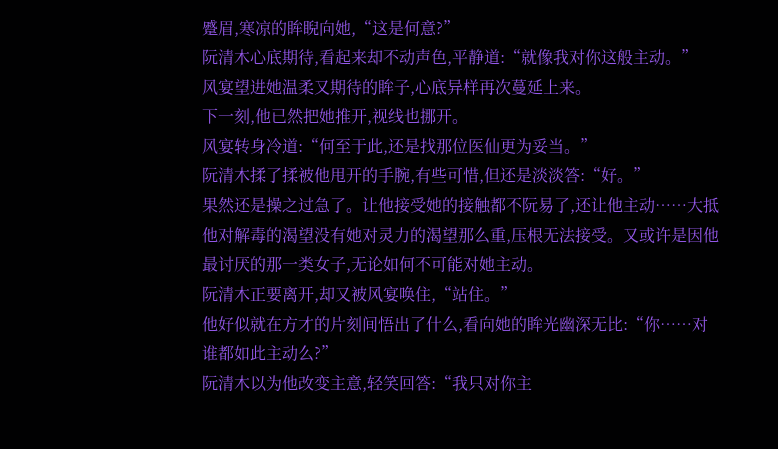蹙眉,寒凉的眸睨向她,“这是何意?”
阮清木心底期待,看起来却不动声色,平静道:“就像我对你这般主动。”
风宴望进她温柔又期待的眸子,心底异样再次蔓延上来。
下一刻,他已然把她推开,视线也挪开。
风宴转身冷道:“何至于此,还是找那位医仙更为妥当。”
阮清木揉了揉被他甩开的手腕,有些可惜,但还是淡淡答:“好。”
果然还是操之过急了。让他接受她的接触都不阮易了,还让他主动……大抵他对解毒的渴望没有她对灵力的渴望那么重,压根无法接受。又或许是因他最讨厌的那一类女子,无论如何不可能对她主动。
阮清木正要离开,却又被风宴唤住,“站住。”
他好似就在方才的片刻间悟出了什么,看向她的眸光幽深无比:“你……对谁都如此主动么?”
阮清木以为他改变主意,轻笑回答:“我只对你主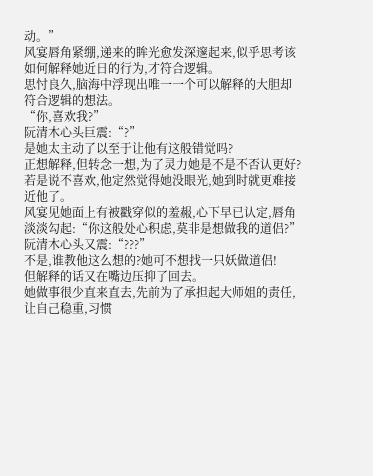动。”
风宴唇角紧绷,递来的眸光愈发深邃起来,似乎思考该如何解释她近日的行为,才符合逻辑。
思忖良久,脑海中浮现出唯一一个可以解释的大胆却符合逻辑的想法。
“你,喜欢我?”
阮清木心头巨震:“?”
是她太主动了以至于让他有这般错觉吗?
正想解释,但转念一想,为了灵力她是不是不否认更好?若是说不喜欢,他定然觉得她没眼光,她到时就更难接近他了。
风宴见她面上有被戳穿似的羞赧,心下早已认定,唇角淡淡勾起:“你这般处心积虑,莫非是想做我的道侣?”
阮清木心头又震:“???”
不是,谁教他这么想的?她可不想找一只妖做道侣!
但解释的话又在嘴边压抑了回去。
她做事很少直来直去,先前为了承担起大师姐的责任,让自己稳重,习惯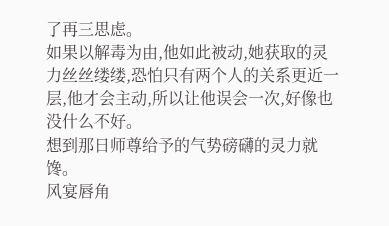了再三思虑。
如果以解毒为由,他如此被动,她获取的灵力丝丝缕缕,恐怕只有两个人的关系更近一层,他才会主动,所以让他误会一次,好像也没什么不好。
想到那日师尊给予的气势磅礴的灵力就馋。
风宴唇角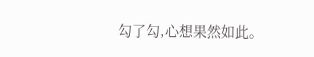勾了勾,心想果然如此。